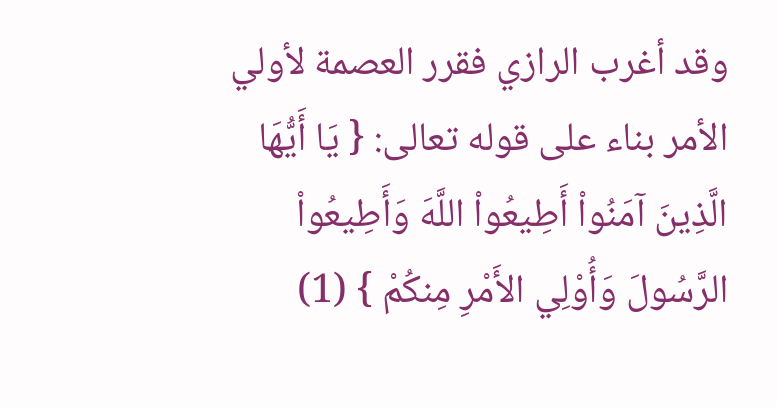وقد أغرب الرازي فقرر العصمة لأولي الأمر بناء على قوله تعالى: { يَا أَيُّهَا الَّذِينَ آمَنُواْ أَطِيعُواْ اللَّهَ وَأَطِيعُواْ الرَّسُولَ وَأُوْلِي الأَمْرِ مِنكُمْ } (1)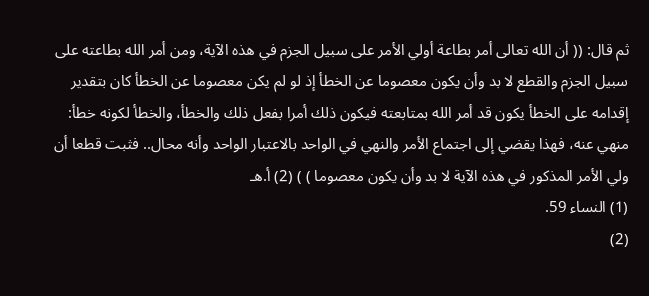ثم قال: (( أن الله تعالى أمر بطاعة أولي الأمر على سبيل الجزم في هذه الآية، ومن أمر الله بطاعته على سبيل الجزم والقطع لا بد وأن يكون معصوما عن الخطأ إذ لو لم يكن معصوما عن الخطأ كان بتقدير إقدامه على الخطأ يكون قد أمر الله بمتابعته فيكون ذلك أمرا بفعل ذلك والخطأ، والخطأ لكونه خطأ: منهي عنه، فهذا يقضي إلى اجتماع الأمر والنهي في الواحد بالاعتبار الواحد وأنه محال.. فثبت قطعا أن ولي الأمر المذكور في هذه الآية لا بد وأن يكون معصوما ) ) (2) أ.هـ
(1) النساء 59.
(2)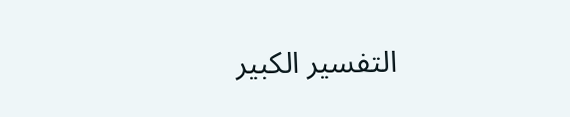التفسير الكبير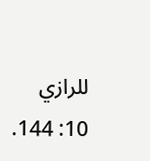للرازي 10: 144.